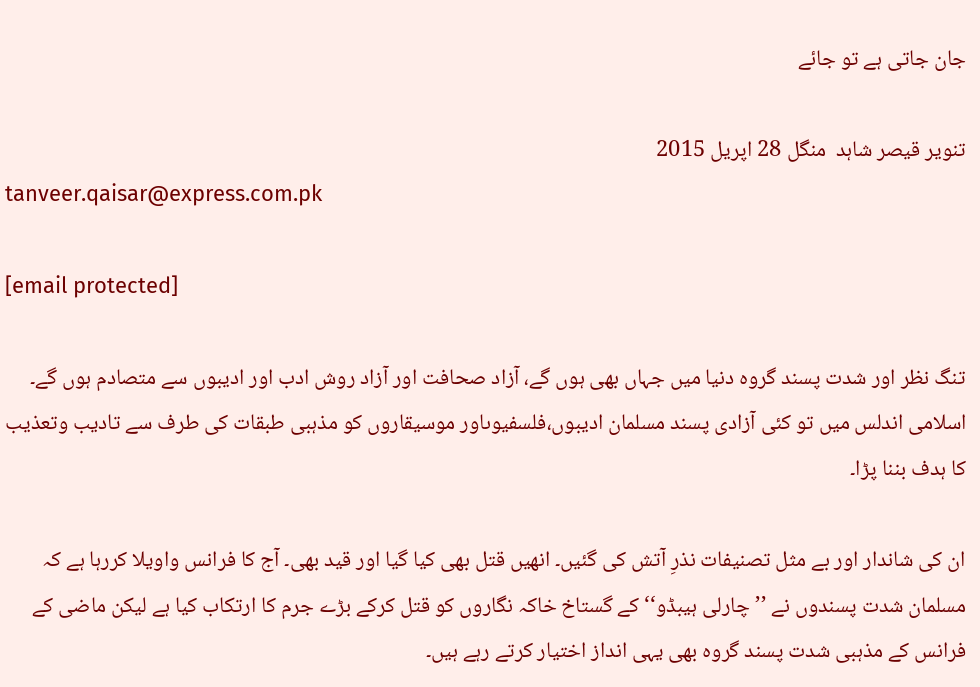جان جاتی ہے تو جائے

تنویر قیصر شاہد  منگل 28 اپريل 2015
tanveer.qaisar@express.com.pk

[email protected]

تنگ نظر اور شدت پسند گروہ دنیا میں جہاں بھی ہوں گے، آزاد صحافت اور آزاد روش ادب اور ادیبوں سے متصادم ہوں گے۔ اسلامی اندلس میں تو کئی آزادی پسند مسلمان ادیبوں،فلسفیوںاور موسیقاروں کو مذہبی طبقات کی طرف سے تادیب وتعذیب کا ہدف بننا پڑا۔

ان کی شاندار اور بے مثل تصنیفات نذرِ آتش کی گئیں۔ انھیں قتل بھی کیا گیا اور قید بھی۔ آج کا فرانس واویلا کررہا ہے کہ مسلمان شدت پسندوں نے ’’چارلی ہیبڈو‘‘ کے گستاخ خاکہ نگاروں کو قتل کرکے بڑے جرم کا ارتکاب کیا ہے لیکن ماضی کے فرانس کے مذہبی شدت پسند گروہ بھی یہی انداز اختیار کرتے رہے ہیں۔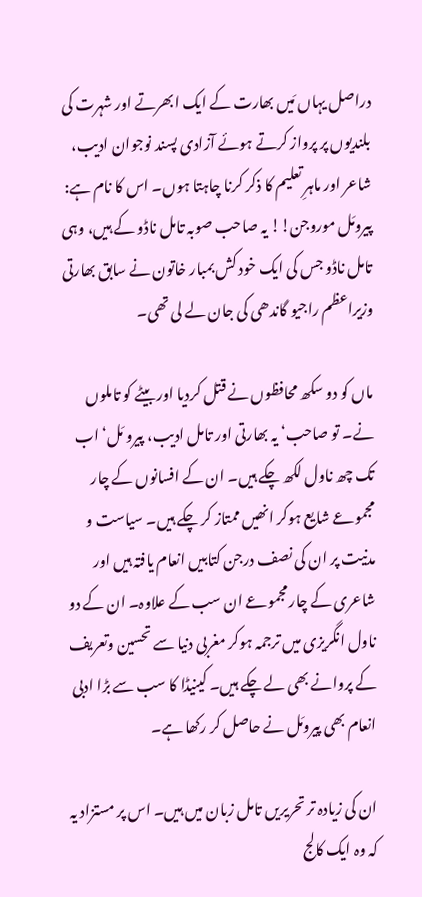دراصل یہاں مَیں بھارت کے ایک ابھرتے اور شہرت کی بلندیوں پر پرواز کرتے ہوئے آزادی پسند نوجوان ادیب، شاعر اور ماہرِ تعلیم کا ذکر کرنا چاہتا ہوں۔ اس کا نام ہے: پیرومَل موروجن!! یہ صاحب صوبہ تامل ناڈو کے ہیں، وہی تامل ناڈو جس کی ایک خود کش بمبار خاتون نے سابق بھارتی وزیراعظم راجیو گاندھی کی جان لے لی تھی۔

ماں کو دو سکھ محافظوں نے قتل کردیا اور بیٹے کو تاملوں نے۔ تو صاحب‘ یہ بھارتی اور تامل ادیب، پیرو مَل‘ اب تک چھ ناول لکھ چکے ہیں۔ ان کے افسانوں کے چار مجموعے شایع ہوکر انھیں ممتاز کر چکے ہیں۔ سیاست و مدنیت پر ان کی نصف درجن کتابیں انعام یافتہ ہیں اور شاعری کے چار مجموعے ان سب کے علاوہ۔ ان کے دو ناول انگریزی میں ترجمہ ہوکر مغربی دنیا سے تحسین وتعریف کے پروانے بھی لے چکے ہیں۔ کینیڈا کا سب سے بڑا ادبی انعام بھی پیرومَل نے حاصل کر رکھا ہے۔

ان کی زیادہ تر تحریریں تامل زبان میں ہیں۔ اس پر مستزاد یہ کہ وہ ایک کالج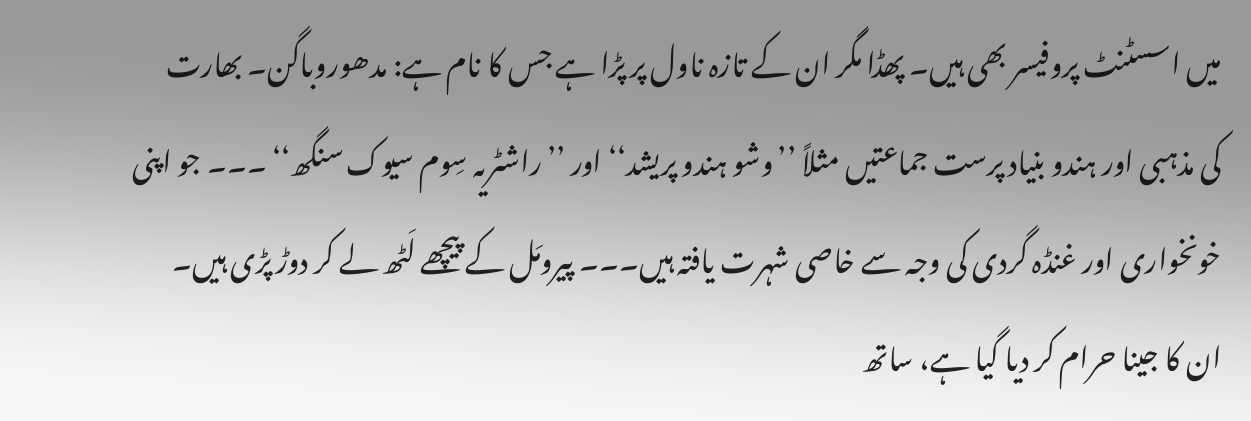میں اسسٹنٹ پروفیسر بھی ہیں۔ پھڈا مگر ان کے تازہ ناول پر پڑا ہے جس کا نام ہے: مدھوروباگن۔ بھارت کی مذہبی اور ہندو بنیاد پرست جماعتیں مثلاً ’’وشو ہندو پریشد‘‘ اور ’’راشٹریہ سِوم سیوک سنگھ‘‘ ۔۔۔ جو اپنی خونخواری اور غنڈہ گردی کی وجہ سے خاصی شہرت یافتہ ہیں۔۔۔ پیرومَل کے پیچھے لَٹھ لے کر دوڑ پڑی ہیں۔ ان کا جینا حرام کر دیا گیا ہے، ساتھ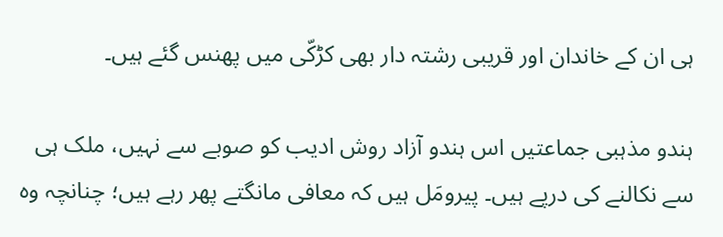ہی ان کے خاندان اور قریبی رشتہ دار بھی کڑکّی میں پھنس گئے ہیں۔

ہندو مذہبی جماعتیں اس ہندو آزاد روش ادیب کو صوبے سے نہیں، ملک ہی سے نکالنے کی درپے ہیں۔ پیرومَل ہیں کہ معافی مانگتے پھر رہے ہیں؛ چنانچہ وہ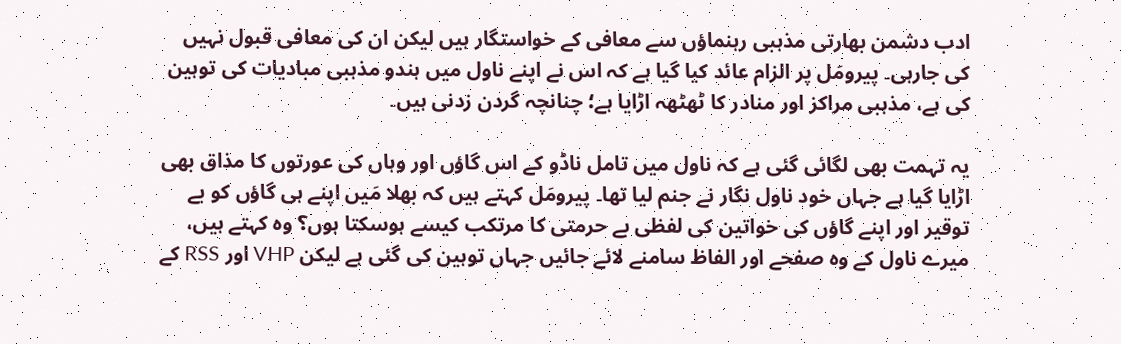ادب دشمن بھارتی مذہبی رہنماؤں سے معافی کے خواستگار ہیں لیکن ان کی معافی قبول نہیں کی جارہی۔ پیرومَل پر الزام عائد کیا گیا ہے کہ اس نے اپنے ناول میں ہندو مذہبی مبادیات کی توہین کی ہے، مذہبی مراکز اور منادر کا ٹھٹھہ اڑایا ہے؛ چنانچہ گردن زدنی ہیں۔

یہ تہمت بھی لگائی گئی ہے کہ ناول میں تامل ناڈو کے اس گاؤں اور وہاں کی عورتوں کا مذاق بھی اڑایا گیا ہے جہاں خود ناول نگار نے جنم لیا تھا۔ پیرومَل کہتے ہیں کہ بھلا مَیں اپنے ہی گاؤں کو بے توقیر اور اپنے گاؤں کی خواتین کی لفظی بے حرمتی کا مرتکب کیسے ہوسکتا ہوں؟ وہ کہتے ہیں، میرے ناول کے وہ صفحے اور الفاظ سامنے لائے جائیں جہاں توہین کی گئی ہے لیکن VHP اور RSS کے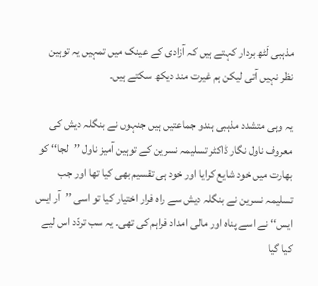مذہبی لَٹھ بردار کہتے ہیں کہ آزادی کے عینک میں تمہیں یہ توہین نظر نہیں آتی لیکن ہم غیرت مند دیکھ سکتے ہیں۔

یہ وہی متشدد مذہبی ہندو جماعتیں ہیں جنہوں نے بنگلہ دیش کی معروف ناول نگار ڈاکٹر تسلیمہ نسرین کے توہین آمیز ناول ’’لجا‘‘ کو بھارت میں خود شایع کرایا اور خود ہی تقسیم بھی کیا تھا اور جب تسلیمہ نسرین نے بنگلہ دیش سے راہ فرار اختیار کیا تو اسی ’’آر ایس ایس‘‘ نے اسے پناہ اور مالی امداد فراہم کی تھی۔ یہ سب تردّد اس لیے کیا گیا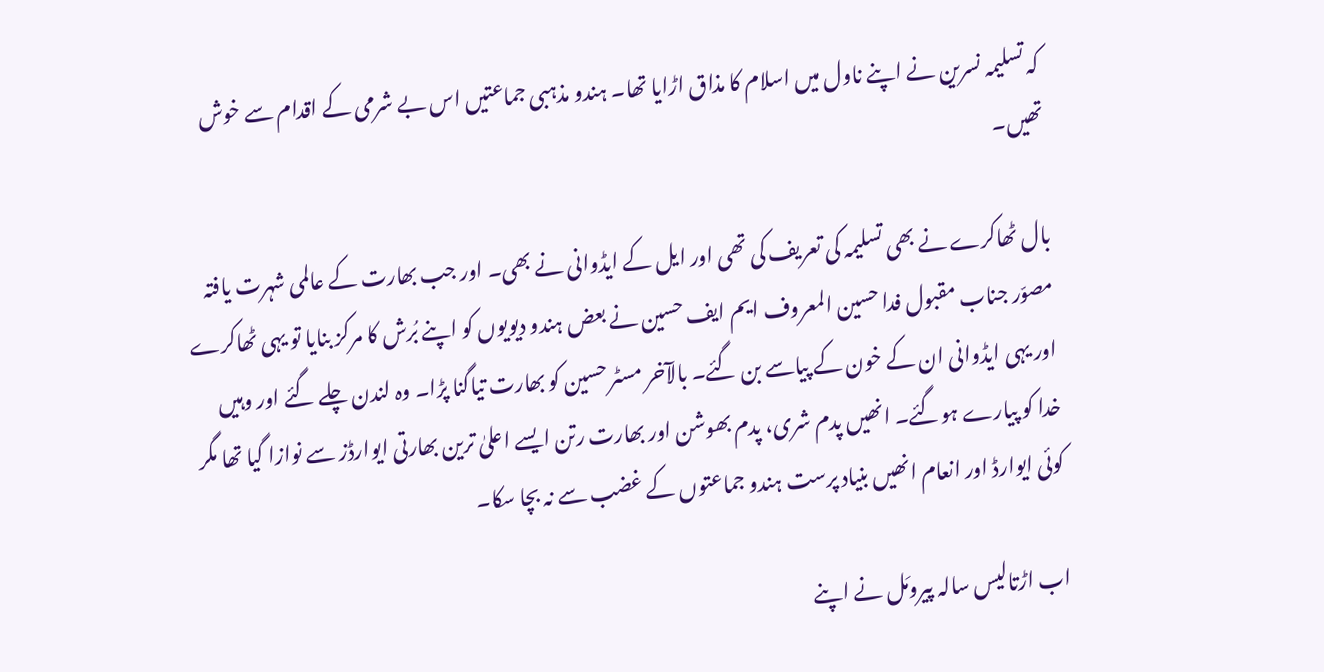کہ تسلیمہ نسرین نے اپنے ناول میں اسلام کا مذاق اڑایا تھا۔ ہندو مذہبی جماعتیں اس بے شرمی کے اقدام سے خوش تھیں۔

بال ٹھاکرے نے بھی تسلیمہ کی تعریف کی تھی اور ایل کے ایڈوانی نے بھی۔ اور جب بھارت کے عالمی شہرت یافتہ مصوّر جناب مقبول فدا حسین المعروف ایم ایف حسین نے بعض ہندو دیویوں کو اپنے بُرش کا مرکز بنایا تو یہی ٹھاکرے اور یہی ایڈوانی ان کے خون کے پیاسے بن گئے۔ بالآخر مسٹر حسین کو بھارت تیاگنا پڑا۔ وہ لندن چلے گئے اور وہیں خدا کو پیارے ہوگئے۔ انھیں پدم شری، پدم بھوشن اور بھارت رتن ایسے اعلیٰ ترین بھارتی ایوارڈز سے نوازا گیا تھا مگر کوئی ایوارڈ اور انعام انھیں بنیاد پرست ہندو جماعتوں کے غضب سے نہ بچا سکا۔

اب اڑتالیس سالہ پیرومَل نے اپنے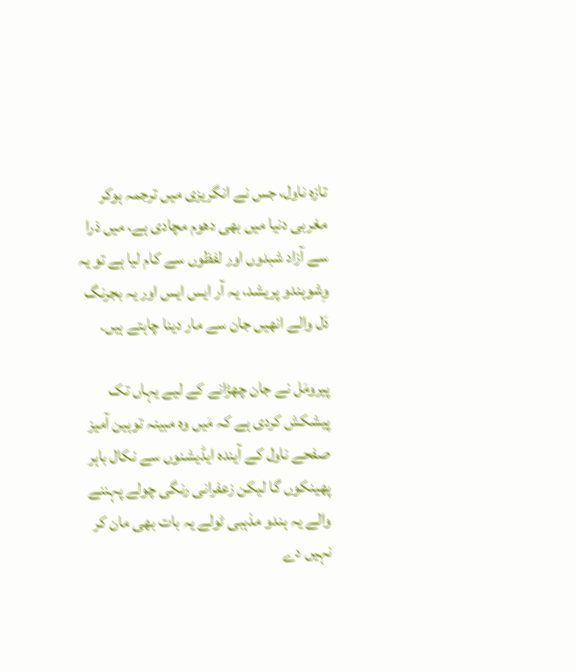تازہ ناول، جس نے انگریزی میں ترجمہ ہوکر مغربی دنیا میں بھی دھوم مچادی ہے، میں ذرا سے آزاد شبدوں اور لفظوں سے کام لیا ہے تو یہ وِشوہندو پریشد، یہ آر ایس ایس اور یہ بجرنگ دَل والے انھیں جان سے مار دینا چاہتے ہیں۔

پیرومَل نے جان چھڑانے کے لیے یہاں تک پیشکش کردی ہے کہ مَیں وہ مبینہ توہین آمیز صفحے ناول کے آیندہ ایڈیشنوں سے نکال باہر پھینکوں گا لیکن زعفرانی رنگی چولے پہننے والے یہ ہندو مذہبی ٹولے یہ بات بھی مان کر نہیں دے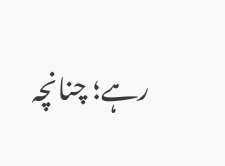رہے؛ چنانچہ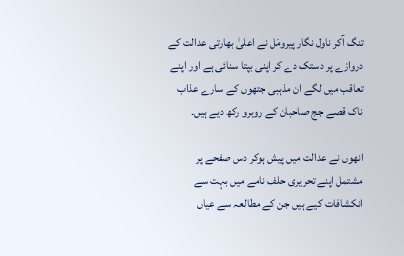تنگ آکر ناول نگار پیرومَل نے اعلیٰ بھارتی عدالت کے دروازے پر دستک دے کر اپنی بپتا سنائی ہے اور اپنے تعاقب میں لگے ان مذہبی جتھوں کے سارے عذاب ناک قصے جج صاحبان کے روبرو رکھ دیے ہیں۔

انھوں نے عدالت میں پیش ہوکر دس صفحے پر مشتمل اپنے تحریری حلف نامے میں بہت سے انکشافات کیے ہیں جن کے مطالعہ سے عیاں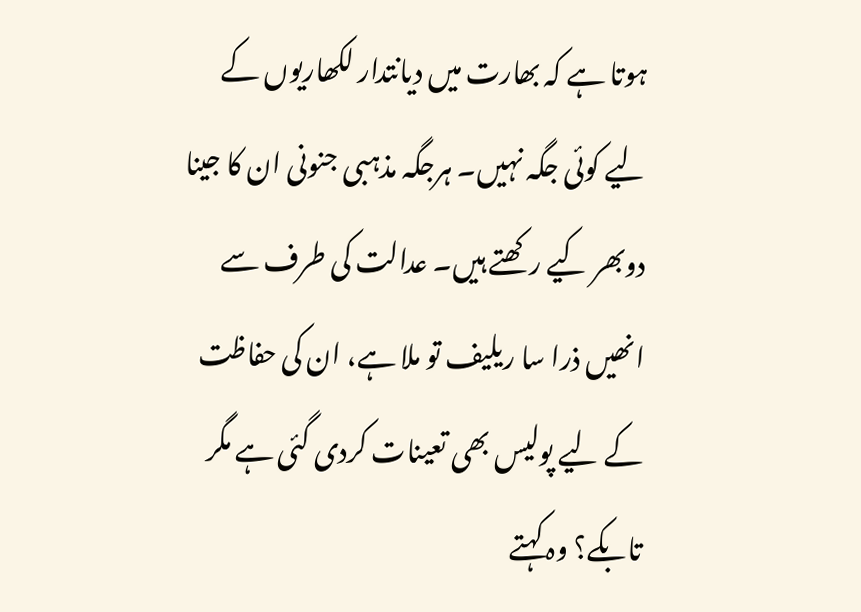ہوتا ہے کہ بھارت میں دیانتدار لکھاریوں کے لیے کوئی جگہ نہیں۔ ہرجگہ مذہبی جنونی ان کا جینا دوبھر کیے رکھتے ہیں۔ عدالت کی طرف سے انھیں ذرا سا ریلیف تو ملا ہے، ان کی حفاظت کے لیے پولیس بھی تعینات کردی گئی ہے مگر تابکے؟ وہ کہتے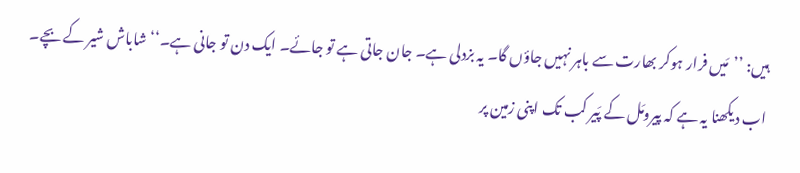ہیں: ’’مَیں فرار ہوکر بھارت سے باہر نہیں جاؤں گا۔ یہ بزدلی ہے۔ جان جاتی ہے تو جائے۔ ایک دن تو جانی ہے۔‘‘ شاباش شیر کے بچے۔ اب دیکھنا یہ ہے کہ پیرومَل کے پَیر کب تک اپنی زمین پر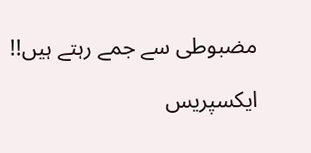مضبوطی سے جمے رہتے ہیں!!

ایکسپریس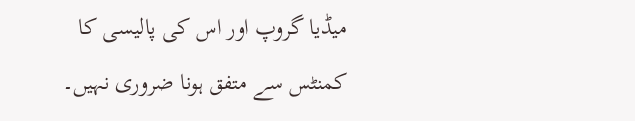میڈیا گروپ اور اس کی پالیسی کا کمنٹس سے متفق ہونا ضروری نہیں۔